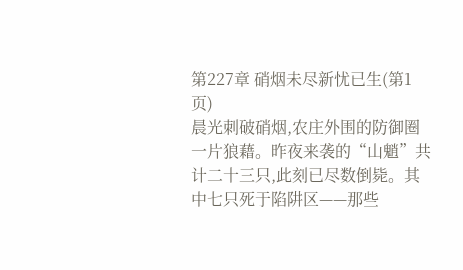第227章 硝烟未尽新忧已生(第1页)
晨光刺破硝烟,农庄外围的防御圈一片狼藉。昨夜来袭的“山魈”共计二十三只,此刻已尽数倒毙。其中七只死于陷阱区——那些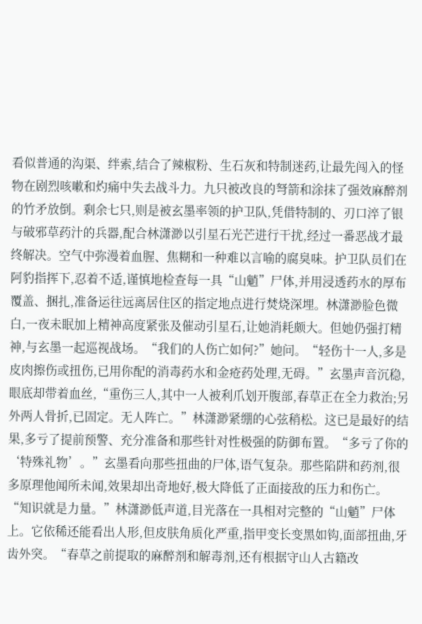看似普通的沟渠、绊索,结合了辣椒粉、生石灰和特制迷药,让最先闯入的怪物在剧烈咳嗽和灼痛中失去战斗力。九只被改良的弩箭和涂抹了强效麻醉剂的竹矛放倒。剩余七只,则是被玄墨率领的护卫队,凭借特制的、刃口淬了银与破邪草药汁的兵器,配合林潇渺以引星石光芒进行干扰,经过一番恶战才最终解决。空气中弥漫着血腥、焦糊和一种难以言喻的腐臭味。护卫队员们在阿豹指挥下,忍着不适,谨慎地检查每一具“山魈”尸体,并用浸透药水的厚布覆盖、捆扎,准备运往远离居住区的指定地点进行焚烧深埋。林潇渺脸色微白,一夜未眠加上精神高度紧张及催动引星石,让她消耗颇大。但她仍强打精神,与玄墨一起巡视战场。“我们的人伤亡如何?”她问。“轻伤十一人,多是皮肉擦伤或扭伤,已用你配的消毒药水和金疮药处理,无碍。”玄墨声音沉稳,眼底却带着血丝,“重伤三人,其中一人被利爪划开腹部,春草正在全力救治;另外两人骨折,已固定。无人阵亡。”林潇渺紧绷的心弦稍松。这已是最好的结果,多亏了提前预警、充分准备和那些针对性极强的防御布置。“多亏了你的‘特殊礼物’。”玄墨看向那些扭曲的尸体,语气复杂。那些陷阱和药剂,很多原理他闻所未闻,效果却出奇地好,极大降低了正面接敌的压力和伤亡。“知识就是力量。”林潇渺低声道,目光落在一具相对完整的“山魈”尸体上。它依稀还能看出人形,但皮肤角质化严重,指甲变长变黑如钩,面部扭曲,牙齿外突。“春草之前提取的麻醉剂和解毒剂,还有根据守山人古籍改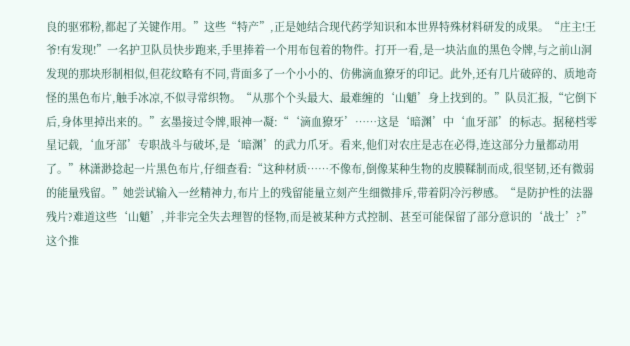良的驱邪粉,都起了关键作用。”这些“特产”,正是她结合现代药学知识和本世界特殊材料研发的成果。“庄主!王爷!有发现!”一名护卫队员快步跑来,手里捧着一个用布包着的物件。打开一看,是一块沾血的黑色令牌,与之前山洞发现的那块形制相似,但花纹略有不同,背面多了一个小小的、仿佛滴血獠牙的印记。此外,还有几片破碎的、质地奇怪的黑色布片,触手冰凉,不似寻常织物。“从那个个头最大、最难缠的‘山魈’身上找到的。”队员汇报,“它倒下后,身体里掉出来的。”玄墨接过令牌,眼神一凝:“‘滴血獠牙’……这是‘暗渊’中‘血牙部’的标志。据秘档零星记载,‘血牙部’专职战斗与破坏,是‘暗渊’的武力爪牙。看来,他们对农庄是志在必得,连这部分力量都动用了。”林潇渺捻起一片黑色布片,仔细查看:“这种材质……不像布,倒像某种生物的皮膜鞣制而成,很坚韧,还有微弱的能量残留。”她尝试输入一丝精神力,布片上的残留能量立刻产生细微排斥,带着阴冷污秽感。“是防护性的法器残片?难道这些‘山魈’,并非完全失去理智的怪物,而是被某种方式控制、甚至可能保留了部分意识的‘战士’?”这个推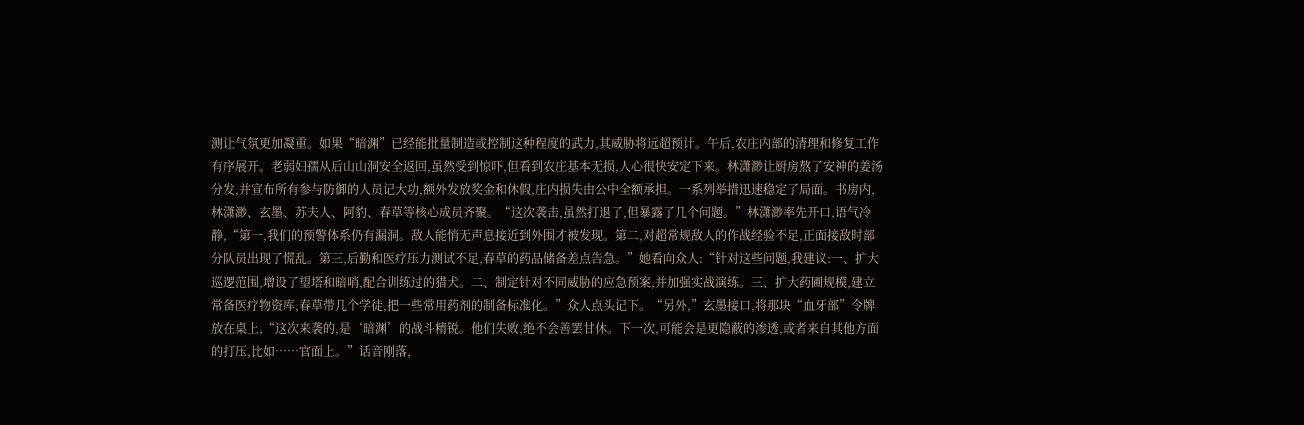测让气氛更加凝重。如果“暗渊”已经能批量制造或控制这种程度的武力,其威胁将远超预计。午后,农庄内部的清理和修复工作有序展开。老弱妇孺从后山山洞安全返回,虽然受到惊吓,但看到农庄基本无损,人心很快安定下来。林潇渺让厨房熬了安神的姜汤分发,并宣布所有参与防御的人员记大功,额外发放奖金和休假,庄内损失由公中全额承担。一系列举措迅速稳定了局面。书房内,林潇渺、玄墨、苏夫人、阿豹、春草等核心成员齐聚。“这次袭击,虽然打退了,但暴露了几个问题。”林潇渺率先开口,语气冷静,“第一,我们的预警体系仍有漏洞。敌人能悄无声息接近到外围才被发现。第二,对超常规敌人的作战经验不足,正面接敌时部分队员出现了慌乱。第三,后勤和医疗压力测试不足,春草的药品储备差点告急。”她看向众人:“针对这些问题,我建议:一、扩大巡逻范围,增设了望塔和暗哨,配合训练过的猎犬。二、制定针对不同威胁的应急预案,并加强实战演练。三、扩大药圃规模,建立常备医疗物资库,春草带几个学徒,把一些常用药剂的制备标准化。”众人点头记下。“另外,”玄墨接口,将那块“血牙部”令牌放在桌上,“这次来袭的,是‘暗渊’的战斗精锐。他们失败,绝不会善罢甘休。下一次,可能会是更隐蔽的渗透,或者来自其他方面的打压,比如……官面上。”话音刚落,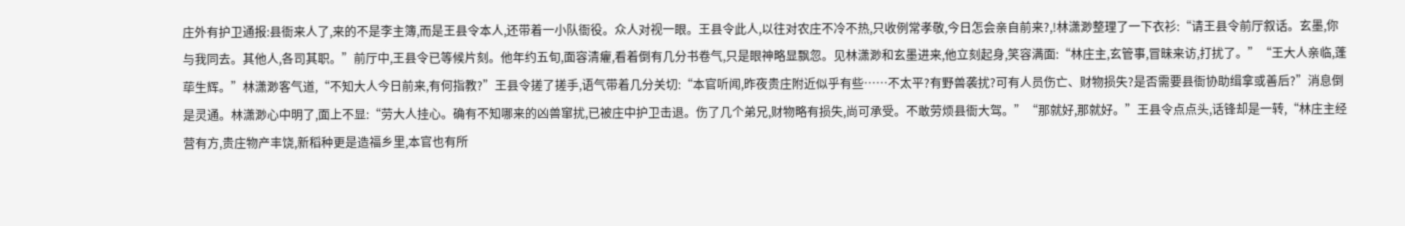庄外有护卫通报:县衙来人了,来的不是李主簿,而是王县令本人,还带着一小队衙役。众人对视一眼。王县令此人,以往对农庄不冷不热,只收例常孝敬,今日怎会亲自前来?,!林潇渺整理了一下衣衫:“请王县令前厅叙话。玄墨,你与我同去。其他人,各司其职。”前厅中,王县令已等候片刻。他年约五旬,面容清癯,看着倒有几分书卷气,只是眼神略显飘忽。见林潇渺和玄墨进来,他立刻起身,笑容满面:“林庄主,玄管事,冒昧来访,打扰了。”“王大人亲临,蓬荜生辉。”林潇渺客气道,“不知大人今日前来,有何指教?”王县令搓了搓手,语气带着几分关切:“本官听闻,昨夜贵庄附近似乎有些……不太平?有野兽袭扰?可有人员伤亡、财物损失?是否需要县衙协助缉拿或善后?”消息倒是灵通。林潇渺心中明了,面上不显:“劳大人挂心。确有不知哪来的凶兽窜扰,已被庄中护卫击退。伤了几个弟兄,财物略有损失,尚可承受。不敢劳烦县衙大驾。”“那就好,那就好。”王县令点点头,话锋却是一转,“林庄主经营有方,贵庄物产丰饶,新稻种更是造福乡里,本官也有所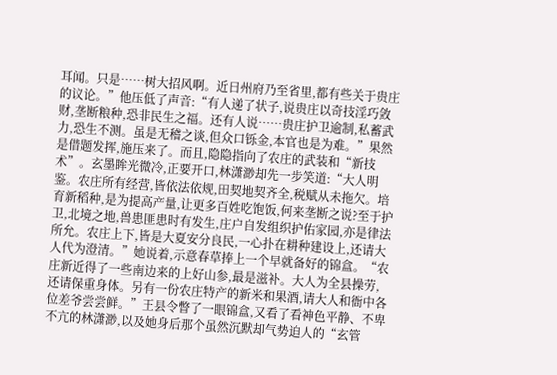耳闻。只是……树大招风啊。近日州府乃至省里,都有些关于贵庄的议论。”他压低了声音:“有人递了状子,说贵庄以奇技淫巧敛财,垄断粮种,恐非民生之福。还有人说……贵庄护卫逾制,私蓄武力,恐生不测。虽是无稽之谈,但众口铄金,本官也是为难。”果然是借题发挥,施压来了。而且,隐隐指向了农庄的武装和“新技术”。玄墨眸光微冷,正要开口,林潇渺却先一步笑道:“大人明鉴。农庄所有经营,皆依法依规,田契地契齐全,税赋从未拖欠。培育新稻种,是为提高产量,让更多百姓吃饱饭,何来垄断之说?至于护卫,北境之地,兽患匪患时有发生,庄户自发组织护佑家园,亦是律法所允。农庄上下,皆是大夏安分良民,一心扑在耕种建设上,还请大人代为澄清。”她说着,示意春草捧上一个早就备好的锦盒。“农庄新近得了一些南边来的上好山参,最是滋补。大人为全县操劳,还请保重身体。另有一份农庄特产的新米和果酒,请大人和衙中各位差爷尝尝鲜。”王县令瞥了一眼锦盒,又看了看神色平静、不卑不亢的林潇渺,以及她身后那个虽然沉默却气势迫人的“玄管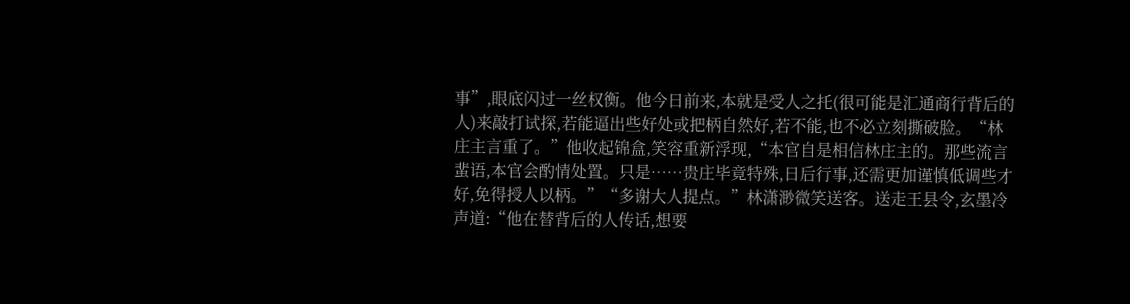事”,眼底闪过一丝权衡。他今日前来,本就是受人之托(很可能是汇通商行背后的人)来敲打试探,若能逼出些好处或把柄自然好,若不能,也不必立刻撕破脸。“林庄主言重了。”他收起锦盒,笑容重新浮现,“本官自是相信林庄主的。那些流言蜚语,本官会酌情处置。只是……贵庄毕竟特殊,日后行事,还需更加谨慎低调些才好,免得授人以柄。”“多谢大人提点。”林潇渺微笑送客。送走王县令,玄墨冷声道:“他在替背后的人传话,想要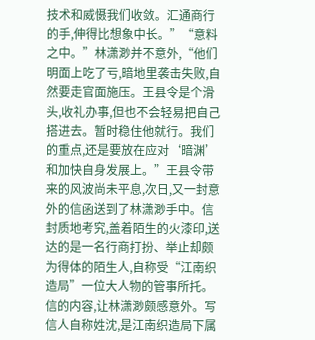技术和威慑我们收敛。汇通商行的手,伸得比想象中长。”“意料之中。”林潇渺并不意外,“他们明面上吃了亏,暗地里袭击失败,自然要走官面施压。王县令是个滑头,收礼办事,但也不会轻易把自己搭进去。暂时稳住他就行。我们的重点,还是要放在应对‘暗渊’和加快自身发展上。”王县令带来的风波尚未平息,次日,又一封意外的信函送到了林潇渺手中。信封质地考究,盖着陌生的火漆印,送达的是一名行商打扮、举止却颇为得体的陌生人,自称受“江南织造局”一位大人物的管事所托。信的内容,让林潇渺颇感意外。写信人自称姓沈,是江南织造局下属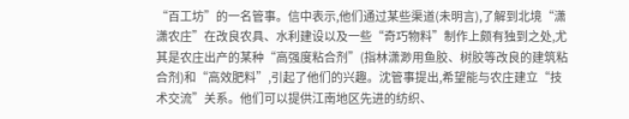“百工坊”的一名管事。信中表示,他们通过某些渠道(未明言),了解到北境“潇潇农庄”在改良农具、水利建设以及一些“奇巧物料”制作上颇有独到之处,尤其是农庄出产的某种“高强度粘合剂”(指林潇渺用鱼胶、树胶等改良的建筑粘合剂)和“高效肥料”,引起了他们的兴趣。沈管事提出,希望能与农庄建立“技术交流”关系。他们可以提供江南地区先进的纺织、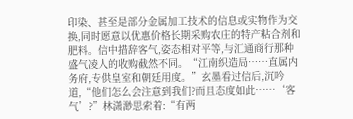印染、甚至是部分金属加工技术的信息或实物作为交换,同时愿意以优惠价格长期采购农庄的特产粘合剂和肥料。信中措辞客气,姿态相对平等,与汇通商行那种盛气凌人的收购截然不同。“江南织造局……直属内务府,专供皇室和朝廷用度。”玄墨看过信后,沉吟道,“他们怎么会注意到我们?而且态度如此……‘客气’?”林潇渺思索着:“有两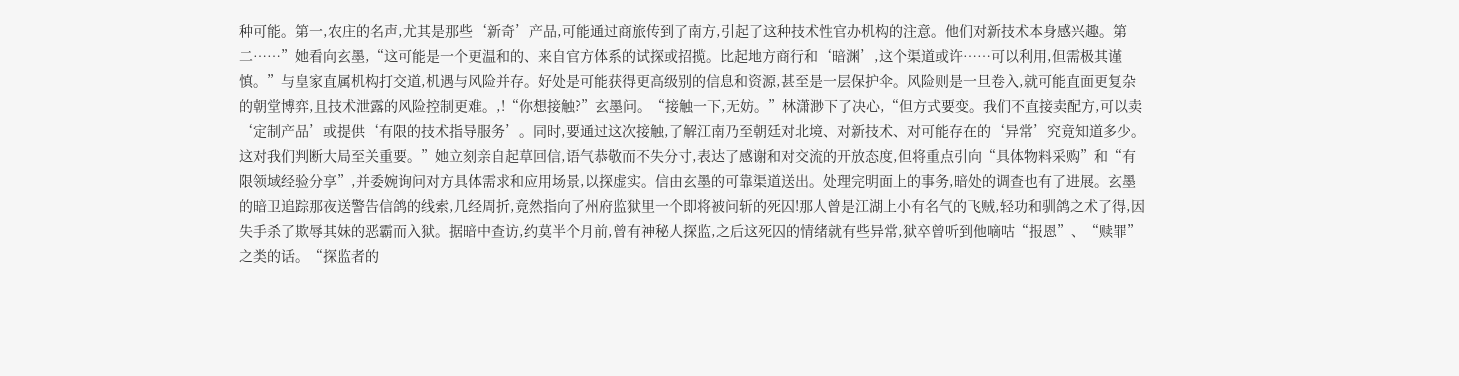种可能。第一,农庄的名声,尤其是那些‘新奇’产品,可能通过商旅传到了南方,引起了这种技术性官办机构的注意。他们对新技术本身感兴趣。第二……”她看向玄墨,“这可能是一个更温和的、来自官方体系的试探或招揽。比起地方商行和‘暗渊’,这个渠道或许……可以利用,但需极其谨慎。”与皇家直属机构打交道,机遇与风险并存。好处是可能获得更高级别的信息和资源,甚至是一层保护伞。风险则是一旦卷入,就可能直面更复杂的朝堂博弈,且技术泄露的风险控制更难。,!“你想接触?”玄墨问。“接触一下,无妨。”林潇渺下了决心,“但方式要变。我们不直接卖配方,可以卖‘定制产品’或提供‘有限的技术指导服务’。同时,要通过这次接触,了解江南乃至朝廷对北境、对新技术、对可能存在的‘异常’究竟知道多少。这对我们判断大局至关重要。”她立刻亲自起草回信,语气恭敬而不失分寸,表达了感谢和对交流的开放态度,但将重点引向“具体物料采购”和“有限领域经验分享”,并委婉询问对方具体需求和应用场景,以探虚实。信由玄墨的可靠渠道送出。处理完明面上的事务,暗处的调查也有了进展。玄墨的暗卫追踪那夜送警告信鸽的线索,几经周折,竟然指向了州府监狱里一个即将被问斩的死囚!那人曾是江湖上小有名气的飞贼,轻功和驯鸽之术了得,因失手杀了欺辱其妹的恶霸而入狱。据暗中查访,约莫半个月前,曾有神秘人探监,之后这死囚的情绪就有些异常,狱卒曾听到他嘀咕“报恩”、“赎罪”之类的话。“探监者的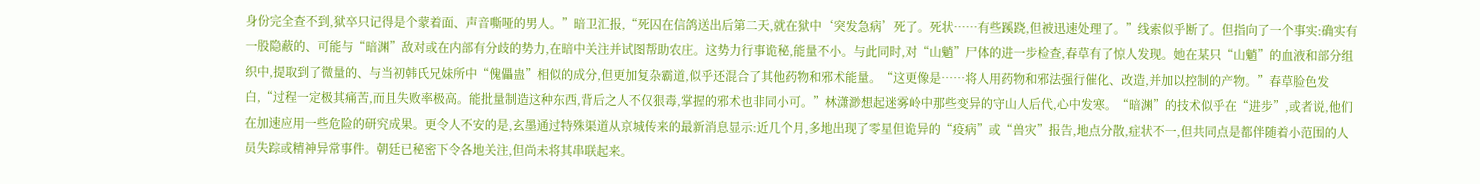身份完全查不到,狱卒只记得是个蒙着面、声音嘶哑的男人。”暗卫汇报,“死囚在信鸽送出后第二天,就在狱中‘突发急病’死了。死状……有些蹊跷,但被迅速处理了。”线索似乎断了。但指向了一个事实:确实有一股隐蔽的、可能与“暗渊”敌对或在内部有分歧的势力,在暗中关注并试图帮助农庄。这势力行事诡秘,能量不小。与此同时,对“山魈”尸体的进一步检查,春草有了惊人发现。她在某只“山魈”的血液和部分组织中,提取到了微量的、与当初韩氏兄妹所中“傀儡蛊”相似的成分,但更加复杂霸道,似乎还混合了其他药物和邪术能量。“这更像是……将人用药物和邪法强行催化、改造,并加以控制的产物。”春草脸色发白,“过程一定极其痛苦,而且失败率极高。能批量制造这种东西,背后之人不仅狠毒,掌握的邪术也非同小可。”林潇渺想起迷雾岭中那些变异的守山人后代,心中发寒。“暗渊”的技术似乎在“进步”,或者说,他们在加速应用一些危险的研究成果。更令人不安的是,玄墨通过特殊渠道从京城传来的最新消息显示:近几个月,多地出现了零星但诡异的“疫病”或“兽灾”报告,地点分散,症状不一,但共同点是都伴随着小范围的人员失踪或精神异常事件。朝廷已秘密下令各地关注,但尚未将其串联起来。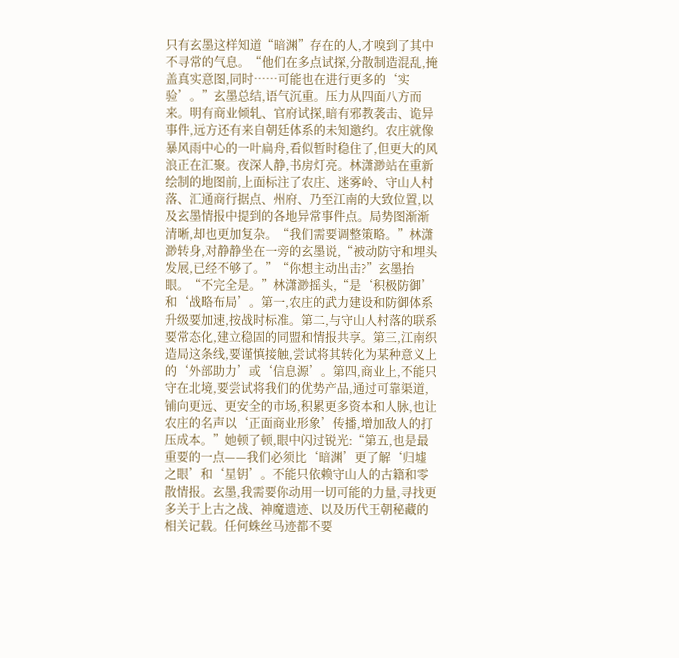只有玄墨这样知道“暗渊”存在的人,才嗅到了其中不寻常的气息。“他们在多点试探,分散制造混乱,掩盖真实意图,同时……可能也在进行更多的‘实验’。”玄墨总结,语气沉重。压力从四面八方而来。明有商业倾轧、官府试探,暗有邪教袭击、诡异事件,远方还有来自朝廷体系的未知邀约。农庄就像暴风雨中心的一叶扁舟,看似暂时稳住了,但更大的风浪正在汇聚。夜深人静,书房灯亮。林潇渺站在重新绘制的地图前,上面标注了农庄、迷雾岭、守山人村落、汇通商行据点、州府、乃至江南的大致位置,以及玄墨情报中提到的各地异常事件点。局势图渐渐清晰,却也更加复杂。“我们需要调整策略。”林潇渺转身,对静静坐在一旁的玄墨说,“被动防守和埋头发展,已经不够了。”“你想主动出击?”玄墨抬眼。“不完全是。”林潇渺摇头,“是‘积极防御’和‘战略布局’。第一,农庄的武力建设和防御体系升级要加速,按战时标准。第二,与守山人村落的联系要常态化,建立稳固的同盟和情报共享。第三,江南织造局这条线,要谨慎接触,尝试将其转化为某种意义上的‘外部助力’或‘信息源’。第四,商业上,不能只守在北境,要尝试将我们的优势产品,通过可靠渠道,铺向更远、更安全的市场,积累更多资本和人脉,也让农庄的名声以‘正面商业形象’传播,增加敌人的打压成本。”她顿了顿,眼中闪过锐光:“第五,也是最重要的一点——我们必须比‘暗渊’更了解‘归墟之眼’和‘星钥’。不能只依赖守山人的古籍和零散情报。玄墨,我需要你动用一切可能的力量,寻找更多关于上古之战、神魔遗迹、以及历代王朝秘藏的相关记载。任何蛛丝马迹都不要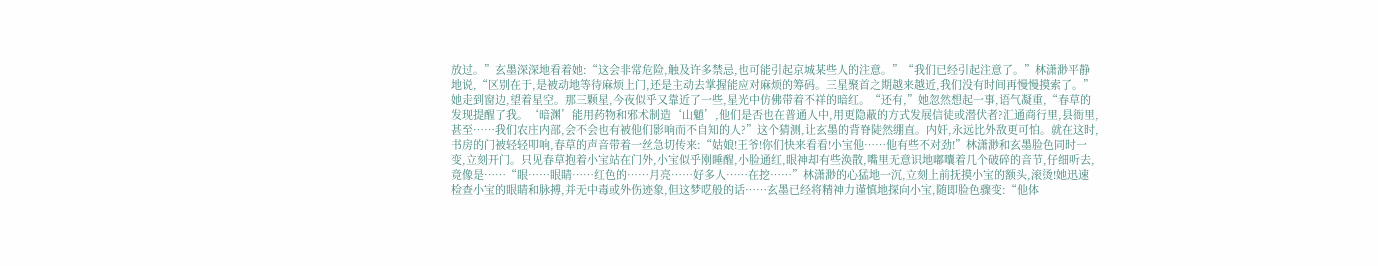放过。”玄墨深深地看着她:“这会非常危险,触及许多禁忌,也可能引起京城某些人的注意。”“我们已经引起注意了。”林潇渺平静地说,“区别在于,是被动地等待麻烦上门,还是主动去掌握能应对麻烦的筹码。三星聚首之期越来越近,我们没有时间再慢慢摸索了。”她走到窗边,望着星空。那三颗星,今夜似乎又靠近了一些,星光中仿佛带着不祥的暗红。“还有,”她忽然想起一事,语气凝重,“春草的发现提醒了我。‘暗渊’能用药物和邪术制造‘山魈’,他们是否也在普通人中,用更隐蔽的方式发展信徒或潜伏者?汇通商行里,县衙里,甚至……我们农庄内部,会不会也有被他们影响而不自知的人?”这个猜测,让玄墨的背脊陡然绷直。内奸,永远比外敌更可怕。就在这时,书房的门被轻轻叩响,春草的声音带着一丝急切传来:“姑娘!王爷!你们快来看看!小宝他……他有些不对劲!”林潇渺和玄墨脸色同时一变,立刻开门。只见春草抱着小宝站在门外,小宝似乎刚睡醒,小脸通红,眼神却有些涣散,嘴里无意识地嘟囔着几个破碎的音节,仔细听去,竟像是……“眼……眼睛……红色的……月亮……好多人……在挖……”林潇渺的心猛地一沉,立刻上前抚摸小宝的额头,滚烫!她迅速检查小宝的眼睛和脉搏,并无中毒或外伤迹象,但这梦呓般的话……玄墨已经将精神力谨慎地探向小宝,随即脸色骤变:“他体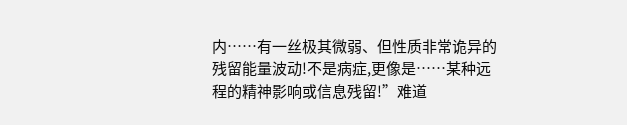内……有一丝极其微弱、但性质非常诡异的残留能量波动!不是病症,更像是……某种远程的精神影响或信息残留!”难道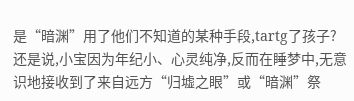是“暗渊”用了他们不知道的某种手段,tartg了孩子?还是说,小宝因为年纪小、心灵纯净,反而在睡梦中,无意识地接收到了来自远方“归墟之眼”或“暗渊”祭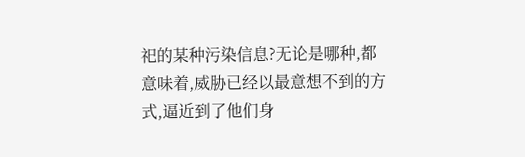祀的某种污染信息?无论是哪种,都意味着,威胁已经以最意想不到的方式,逼近到了他们身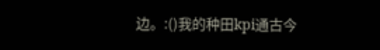边。:()我的种田kpi通古今